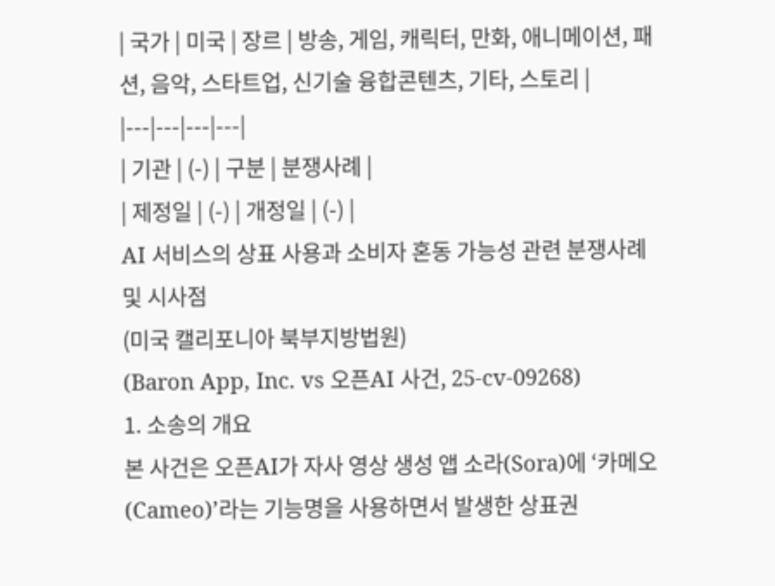| 국가 | 미국 | 장르 | 방송, 게임, 캐릭터, 만화, 애니메이션, 패션, 음악, 스타트업, 신기술 융합콘텐츠, 기타, 스토리 |
|---|---|---|---|
| 기관 | (-) | 구분 | 분쟁사례 |
| 제정일 | (-) | 개정일 | (-) |
AI 서비스의 상표 사용과 소비자 혼동 가능성 관련 분쟁사례 및 시사점
(미국 캘리포니아 북부지방법원)
(Baron App, Inc. vs 오픈AI 사건, 25-cv-09268)
1. 소송의 개요
본 사건은 오픈AI가 자사 영상 생성 앱 소라(Sora)에 ‘카메오(Cameo)’라는 기능명을 사용하면서 발생한 상표권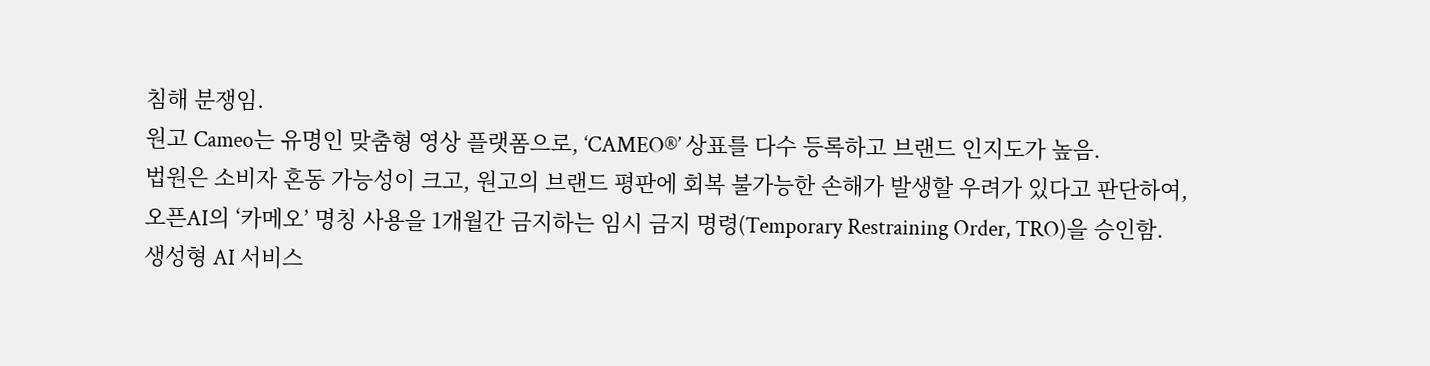침해 분쟁임.
원고 Cameo는 유명인 맞춤형 영상 플랫폼으로, ‘CAMEO®’ 상표를 다수 등록하고 브랜드 인지도가 높음.
법원은 소비자 혼동 가능성이 크고, 원고의 브랜드 평판에 회복 불가능한 손해가 발생할 우려가 있다고 판단하여,
오픈AI의 ‘카메오’ 명칭 사용을 1개월간 금지하는 임시 금지 명령(Temporary Restraining Order, TRO)을 승인함.
생성형 AI 서비스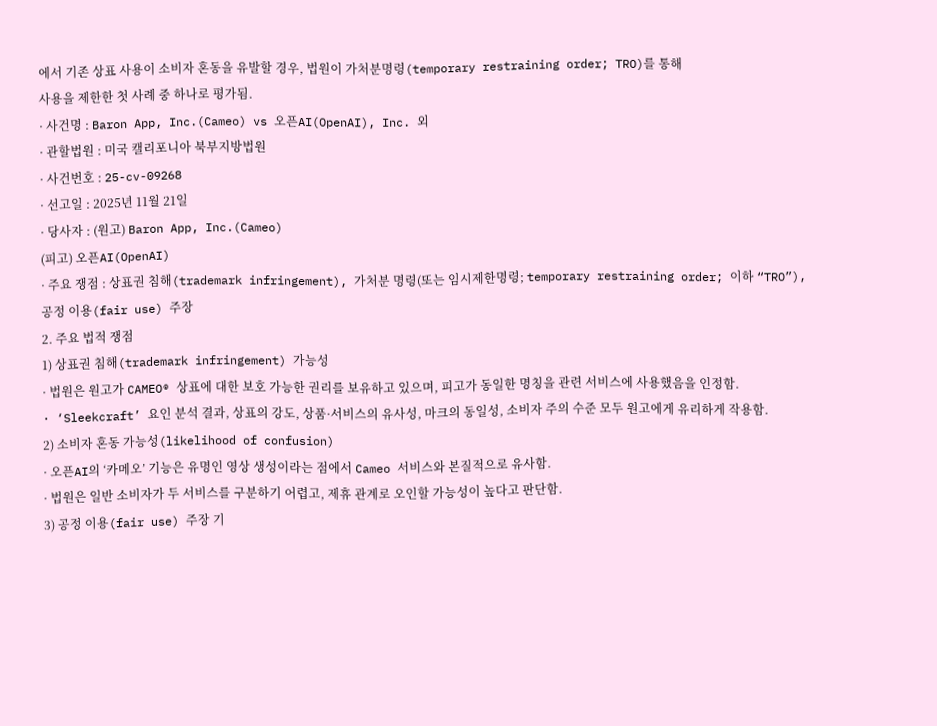에서 기존 상표 사용이 소비자 혼동을 유발할 경우, 법원이 가처분명령(temporary restraining order; TRO)를 통해
사용을 제한한 첫 사례 중 하나로 평가됨.
· 사건명 : Baron App, Inc.(Cameo) vs 오픈AI(OpenAI), Inc. 외
· 관할법원 : 미국 캘리포니아 북부지방법원
· 사건번호 : 25-cv-09268
· 선고일 : 2025년 11월 21일
· 당사자 : (원고) Baron App, Inc.(Cameo)
(피고) 오픈AI(OpenAI)
· 주요 쟁점 : 상표권 침해(trademark infringement), 가처분 명령(또는 임시제한명령; temporary restraining order; 이하 “TRO”),
공정 이용(fair use) 주장
2. 주요 법적 쟁점
1) 상표권 침해(trademark infringement) 가능성
· 법원은 원고가 CAMEO® 상표에 대한 보호 가능한 권리를 보유하고 있으며, 피고가 동일한 명칭을 관련 서비스에 사용했음을 인정함.
· ‘Sleekcraft’ 요인 분석 결과, 상표의 강도, 상품·서비스의 유사성, 마크의 동일성, 소비자 주의 수준 모두 원고에게 유리하게 작용함.
2) 소비자 혼동 가능성(likelihood of confusion)
· 오픈AI의 ‘카메오’ 기능은 유명인 영상 생성이라는 점에서 Cameo 서비스와 본질적으로 유사함.
· 법원은 일반 소비자가 두 서비스를 구분하기 어렵고, 제휴 관계로 오인할 가능성이 높다고 판단함.
3) 공정 이용(fair use) 주장 기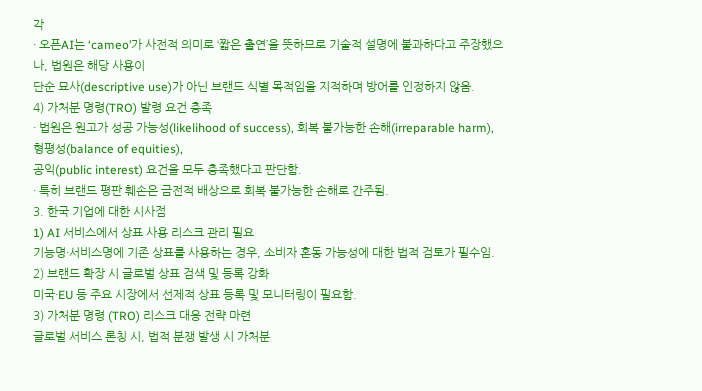각
· 오픈AI는 ‘cameo’가 사전적 의미로 ‘짧은 출연’을 뜻하므로 기술적 설명에 불과하다고 주장했으나, 법원은 해당 사용이
단순 묘사(descriptive use)가 아닌 브랜드 식별 목적임을 지적하며 방어를 인정하지 않음.
4) 가처분 명령(TRO) 발령 요건 충족
· 법원은 원고가 성공 가능성(likelihood of success), 회복 불가능한 손해(irreparable harm), 형평성(balance of equities),
공익(public interest) 요건을 모두 충족했다고 판단함.
· 특히 브랜드 평판 훼손은 금전적 배상으로 회복 불가능한 손해로 간주됨.
3. 한국 기업에 대한 시사점
1) AI 서비스에서 상표 사용 리스크 관리 필요
기능명·서비스명에 기존 상표를 사용하는 경우, 소비자 혼동 가능성에 대한 법적 검토가 필수임.
2) 브랜드 확장 시 글로벌 상표 검색 및 등록 강화
미국·EU 등 주요 시장에서 선제적 상표 등록 및 모니터링이 필요함.
3) 가처분 명령 (TRO) 리스크 대응 전략 마련
글로벌 서비스 론칭 시, 법적 분쟁 발생 시 가처분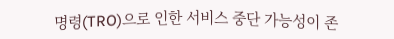명령(TRO)으로 인한 서비스 중단 가능성이 존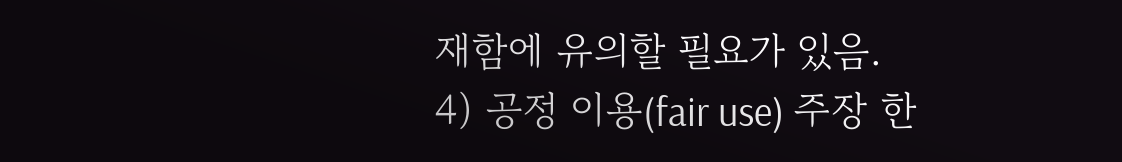재함에 유의할 필요가 있음.
4) 공정 이용(fair use) 주장 한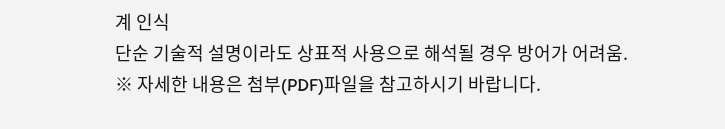계 인식
단순 기술적 설명이라도 상표적 사용으로 해석될 경우 방어가 어려움.
※ 자세한 내용은 첨부(PDF)파일을 참고하시기 바랍니다.